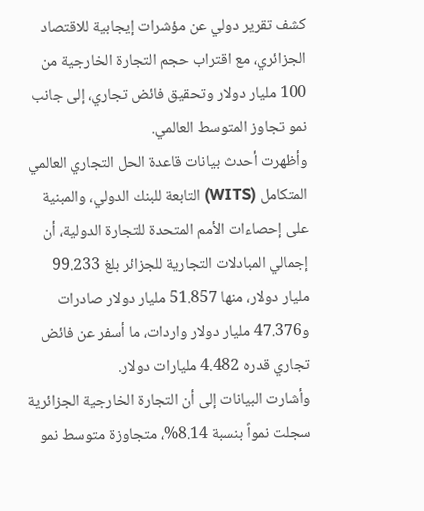كشف تقرير دولي عن مؤشرات إيجابية للاقتصاد الجزائري، مع اقتراب حجم التجارة الخارجية من 100 مليار دولار وتحقيق فائض تجاري، إلى جانب نمو تجاوز المتوسط العالمي.
وأظهرت أحدث بيانات قاعدة الحل التجاري العالمي المتكامل (WITS) التابعة للبنك الدولي، والمبنية على إحصاءات الأمم المتحدة للتجارة الدولية، أن إجمالي المبادلات التجارية للجزائر بلغ 99.233 مليار دولار، منها 51.857 مليار دولار صادرات و47.376 مليار دولار واردات، ما أسفر عن فائض تجاري قدره 4.482 مليارات دولار.
وأشارت البيانات إلى أن التجارة الخارجية الجزائرية سجلت نمواً بنسبة 8.14%، متجاوزة متوسط نمو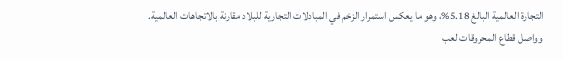التجارة العالمية البالغ 5.18%، وهو ما يعكس استمرار الزخم في المبادلات التجارية للبلاد مقارنة بالاتجاهات العالمية.
وواصل قطاع المحروقات لعب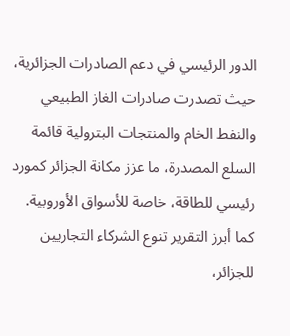الدور الرئيسي في دعم الصادرات الجزائرية، حيث تصدرت صادرات الغاز الطبيعي والنفط الخام والمنتجات البترولية قائمة السلع المصدرة، ما عزز مكانة الجزائر كمورد رئيسي للطاقة، خاصة للأسواق الأوروبية.
كما أبرز التقرير تنوع الشركاء التجاريين للجزائر،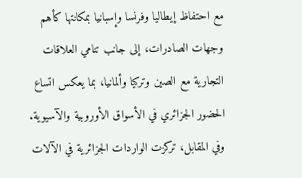مع احتفاظ إيطاليا وفرنسا وإسبانيا بمكانتها كأهم وجهات الصادرات، إلى جانب تنامي العلاقات التجارية مع الصين وتركيا وألمانيا، بما يعكس اتساع الحضور الجزائري في الأسواق الأوروبية والآسيوية.
وفي المقابل، تركزت الواردات الجزائرية في الآلات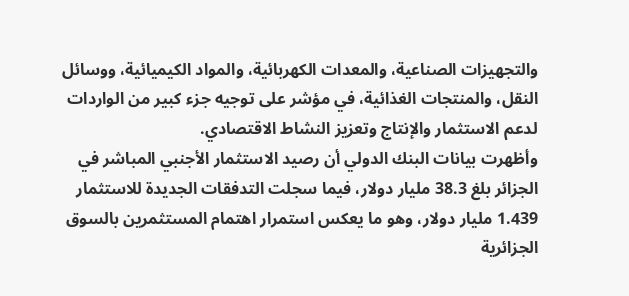والتجهيزات الصناعية، والمعدات الكهربائية، والمواد الكيميائية، ووسائل النقل، والمنتجات الغذائية، في مؤشر على توجيه جزء كبير من الواردات لدعم الاستثمار والإنتاج وتعزيز النشاط الاقتصادي.
وأظهرت بيانات البنك الدولي أن رصيد الاستثمار الأجنبي المباشر في الجزائر بلغ 38.3 مليار دولار، فيما سجلت التدفقات الجديدة للاستثمار 1.439 مليار دولار، وهو ما يعكس استمرار اهتمام المستثمرين بالسوق الجزائرية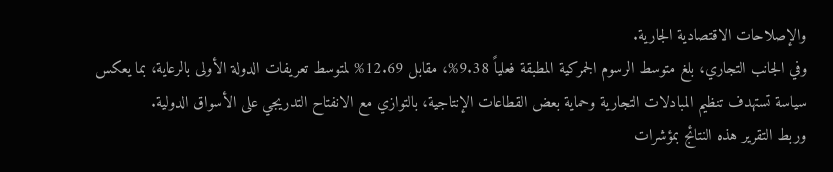والإصلاحات الاقتصادية الجارية.
وفي الجانب التجاري، بلغ متوسط الرسوم الجمركية المطبقة فعلياً 9.38%، مقابل 12.69% لمتوسط تعريفات الدولة الأولى بالرعاية، بما يعكس سياسة تستهدف تنظيم المبادلات التجارية وحماية بعض القطاعات الإنتاجية، بالتوازي مع الانفتاح التدريجي على الأسواق الدولية.
وربط التقرير هذه النتائج بمؤشرات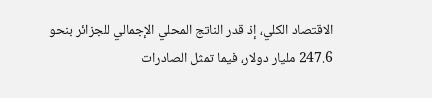الاقتصاد الكلي، إذ قدر الناتج المحلي الإجمالي للجزائر بنحو 247.6 مليار دولار، فيما تمثل الصادرات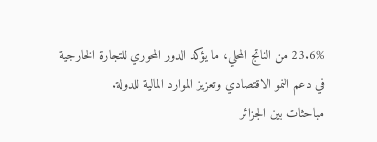23.6% من الناتج المحلي، ما يؤكد الدور المحوري للتجارة الخارجية في دعم النمو الاقتصادي وتعزيز الموارد المالية للدولة.
مباحثات بين الجزائر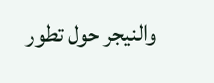والنيجر حول تطور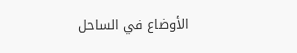الأوضاع في الساحل